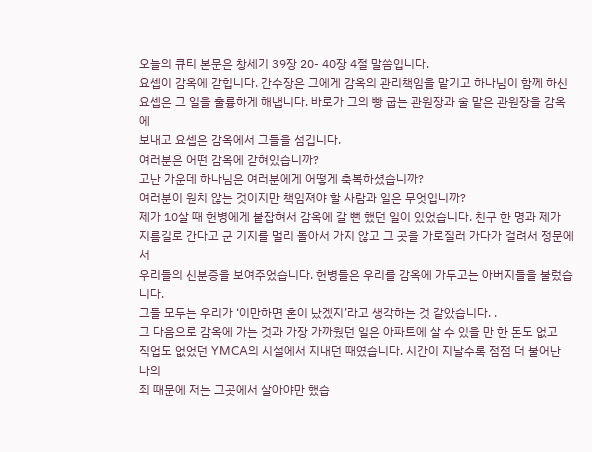오늘의 큐티 본문은 창세기 39장 20- 40장 4절 말씀입니다.
요셉이 감옥에 갇힙니다. 간수장은 그에게 감옥의 관리책임을 맡기고 하나님이 함께 하신
요셉은 그 일을 훌륭하게 해냅니다. 바로가 그의 빵 굽는 관원장과 술 맡은 관원장을 감옥에
보내고 요셉은 감옥에서 그들을 섬깁니다.
여러분은 어떤 감옥에 갇혀있습니까?
고난 가운데 하나님은 여러분에게 어떻게 축복하셨습니까?
여러분이 원치 않는 것이지만 책임져야 할 사람과 일은 무엇입니까?
제가 10살 때 헌병에게 붙잡혀서 감옥에 갈 뻔 했던 일이 있었습니다. 친구 한 명과 제가
지름길로 간다고 군 기지를 멀리 돌아서 가지 않고 그 곳을 가로질러 가다가 걸려서 정문에서
우리들의 신분증을 보여주었습니다. 헌병들은 우리를 감옥에 가두고는 아버지들을 불렀습니다.
그들 모두는 우리가 ‘이만하면 혼이 났겠지’라고 생각하는 것 같았습니다. .
그 다음으로 감옥에 가는 것과 가장 가까웠던 일은 아파트에 살 수 있을 만 한 돈도 없고
직업도 없었던 YMCA의 시설에서 지내던 때였습니다. 시간이 지날수록 점점 더 불어난 나의
죄 때문에 저는 그곳에서 살아야만 했습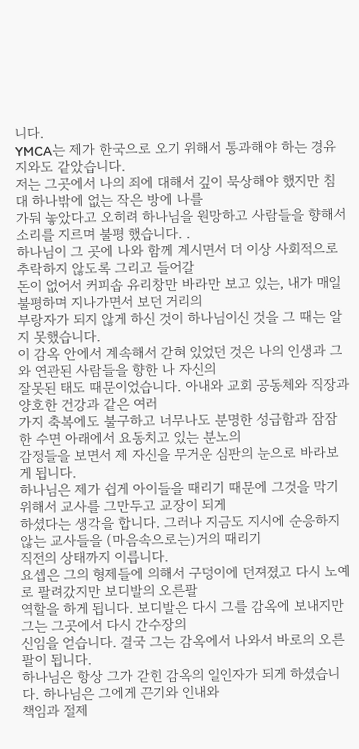니다.
YMCA는 제가 한국으로 오기 위해서 통과해야 하는 경유지와도 같았습니다.
저는 그곳에서 나의 죄에 대해서 깊이 묵상해야 했지만 침대 하나밖에 없는 작은 방에 나를
가둬 놓았다고 오히려 하나님을 원망하고 사람들을 향해서 소리를 지르며 불평 했습니다. .
하나님이 그 곳에 나와 함께 계시면서 더 이상 사회적으로 추락하지 않도록 그리고 들어갈
돈이 없어서 커피솝 유리창만 바라만 보고 있는, 내가 매일 불평하며 지나가면서 보던 거리의
부랑자가 되지 않게 하신 것이 하나님이신 것을 그 때는 알지 못했습니다.
이 감옥 안에서 계속해서 갇혀 있었던 것은 나의 인생과 그와 연관된 사람들을 향한 나 자신의
잘못된 태도 때문이었습니다. 아내와 교회 공동체와 직장과 양호한 건강과 같은 여러
가지 축복에도 불구하고 너무나도 분명한 성급함과 잠잠한 수면 아래에서 요동치고 있는 분노의
감정들을 보면서 제 자신을 무거운 심판의 눈으로 바라보게 됩니다.
하나님은 제가 쉽게 아이들을 때리기 때문에 그것을 막기 위해서 교사를 그만두고 교장이 되게
하셨다는 생각을 합니다. 그러나 지금도 지시에 순응하지 않는 교사들을 (마음속으로는)거의 때리기
직전의 상태까지 이릅니다.
요셉은 그의 형제들에 의해서 구덩이에 던져졌고 다시 노예로 팔려갔지만 보디발의 오른팔
역할을 하게 됩니다. 보디발은 다시 그를 감옥에 보내지만 그는 그곳에서 다시 간수장의
신임을 얻습니다. 결국 그는 감옥에서 나와서 바로의 오른팔이 됩니다.
하나님은 항상 그가 갇힌 감옥의 일인자가 되게 하셨습니다. 하나님은 그에게 끈기와 인내와
책임과 절제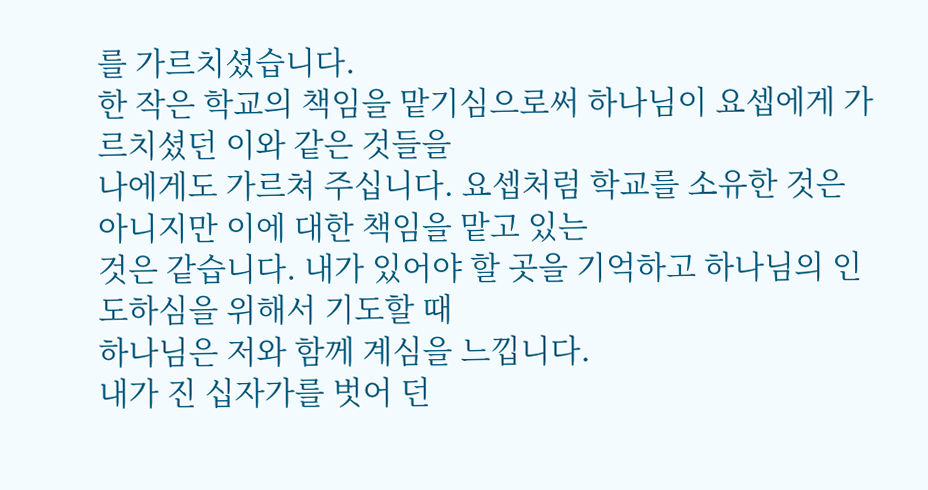를 가르치셨습니다.
한 작은 학교의 책임을 맡기심으로써 하나님이 요셉에게 가르치셨던 이와 같은 것들을
나에게도 가르쳐 주십니다. 요셉처럼 학교를 소유한 것은 아니지만 이에 대한 책임을 맡고 있는
것은 같습니다. 내가 있어야 할 곳을 기억하고 하나님의 인도하심을 위해서 기도할 때
하나님은 저와 함께 계심을 느낍니다.
내가 진 십자가를 벗어 던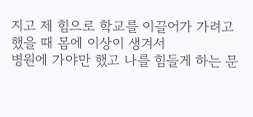지고 제 힘으로 학교를 이끌어가 가려고 했을 때 몸에 이상이 생겨서
병원에 가야만 했고 나를 힘들게 하는 문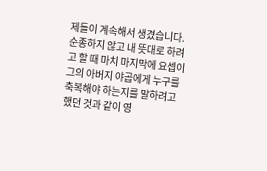제들이 계속해서 생겼습니다.
순종하지 않고 내 뜻대로 하려고 할 때 마치 마지막에 요셉이 그의 아버지 야곱에게 누구를
축복해야 하는지를 말하려고 했던 것과 같이 영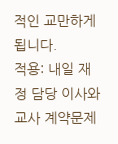적인 교만하게 됩니다.
적용: 내일 재정 담당 이사와 교사 계약문제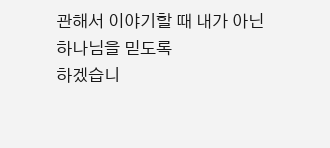관해서 이야기할 때 내가 아닌 하나님을 믿도록
하겠습니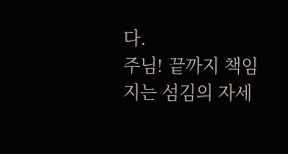다.
주님! 끝까지 책임지는 섬김의 자세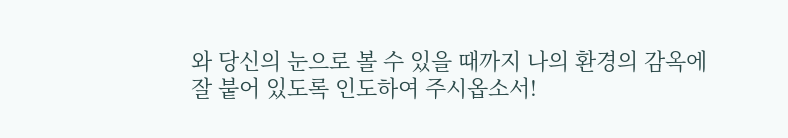와 당신의 눈으로 볼 수 있을 때까지 나의 환경의 감옥에
잘 붙어 있도록 인도하여 주시옵소서!